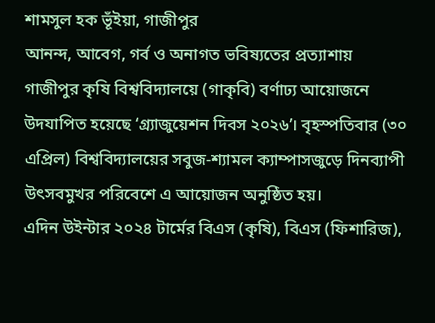শামসুল হক ভূঁইয়া, গাজীপুর
আনন্দ, আবেগ, গর্ব ও অনাগত ভবিষ্যতের প্রত্যাশায় গাজীপুর কৃষি বিশ্ববিদ্যালয়ে (গাকৃবি) বর্ণাঢ্য আয়োজনে উদযাপিত হয়েছে ‘গ্র্যাজুয়েশন দিবস ২০২৬’। বৃহস্পতিবার (৩০ এপ্রিল) বিশ্ববিদ্যালয়ের সবুজ-শ্যামল ক্যাম্পাসজুড়ে দিনব্যাপী উৎসবমুখর পরিবেশে এ আয়োজন অনুষ্ঠিত হয়।
এদিন উইন্টার ২০২৪ টার্মের বিএস (কৃষি), বিএস (ফিশারিজ),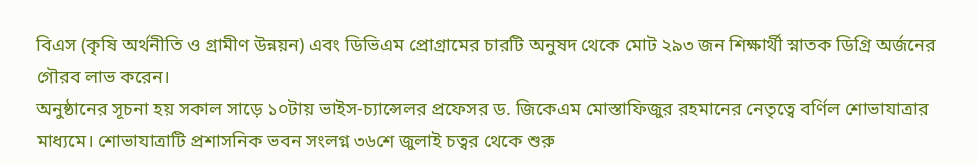বিএস (কৃষি অর্থনীতি ও গ্রামীণ উন্নয়ন) এবং ডিভিএম প্রোগ্রামের চারটি অনুষদ থেকে মোট ২৯৩ জন শিক্ষার্থী স্নাতক ডিগ্রি অর্জনের গৌরব লাভ করেন।
অনুষ্ঠানের সূচনা হয় সকাল সাড়ে ১০টায় ভাইস-চ্যান্সেলর প্রফেসর ড. জিকেএম মোস্তাফিজুর রহমানের নেতৃত্বে বর্ণিল শোভাযাত্রার মাধ্যমে। শোভাযাত্রাটি প্রশাসনিক ভবন সংলগ্ন ৩৬শে জুলাই চত্বর থেকে শুরু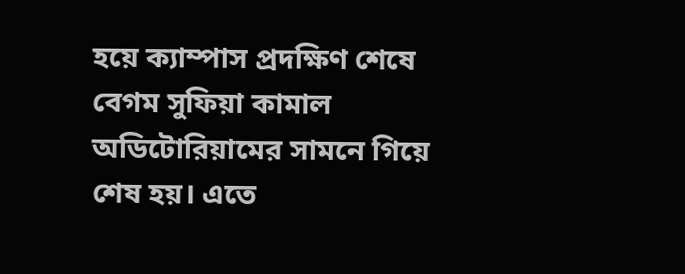হয়ে ক্যাম্পাস প্রদক্ষিণ শেষে বেগম সুফিয়া কামাল অডিটোরিয়ামের সামনে গিয়ে শেষ হয়। এতে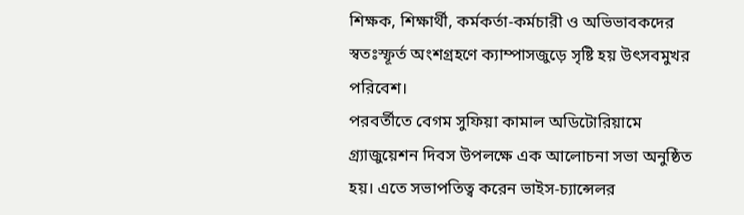শিক্ষক, শিক্ষার্থী, কর্মকর্তা-কর্মচারী ও অভিভাবকদের স্বতঃস্ফূর্ত অংশগ্রহণে ক্যাম্পাসজুড়ে সৃষ্টি হয় উৎসবমুখর পরিবেশ।
পরবর্তীতে বেগম সুফিয়া কামাল অডিটোরিয়ামে গ্র্যাজুয়েশন দিবস উপলক্ষে এক আলোচনা সভা অনুষ্ঠিত হয়। এতে সভাপতিত্ব করেন ভাইস-চ্যান্সেলর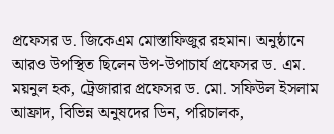প্রফেসর ড. জিকেএম মোস্তাফিজুর রহমান। অনুষ্ঠানে আরও উপস্থিত ছিলেন উপ-উপাচার্য প্রফেসর ড. এম. ময়নুল হক, ট্রেজারার প্রফেসর ড. মো. সফিউল ইসলাম আফ্রাদ, বিভিন্ন অনুষদের ডিন, পরিচালক,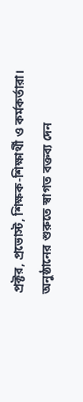প্রক্টর, প্রভোস্ট, শিক্ষক-শিক্ষার্থী ও কর্মকর্তারা।
অনুষ্ঠানের শুরুতে স্বাগত বক্তব্য দেন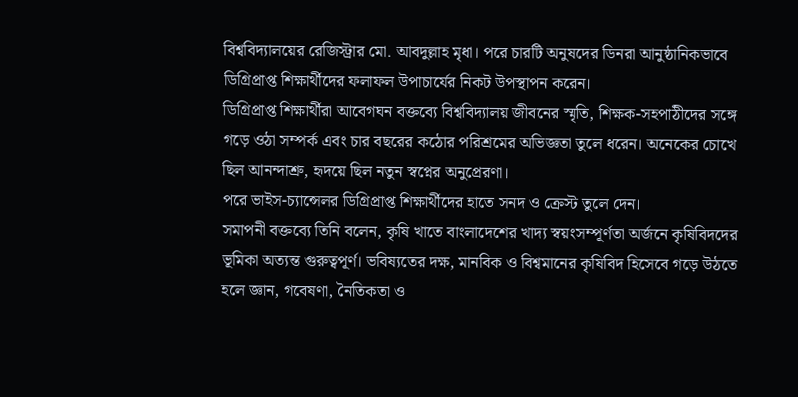বিশ্ববিদ্যালয়ের রেজিস্ট্রার মো. আবদুল্লাহ মৃধা। পরে চারটি অনুষদের ডিনরা আনুষ্ঠানিকভাবে ডিগ্রিপ্রাপ্ত শিক্ষার্থীদের ফলাফল উপাচার্যের নিকট উপস্থাপন করেন।
ডিগ্রিপ্রাপ্ত শিক্ষার্থীরা আবেগঘন বক্তব্যে বিশ্ববিদ্যালয় জীবনের স্মৃতি, শিক্ষক-সহপাঠীদের সঙ্গে গড়ে ওঠা সম্পর্ক এবং চার বছরের কঠোর পরিশ্রমের অভিজ্ঞতা তুলে ধরেন। অনেকের চোখে ছিল আনন্দাশ্রু, হৃদয়ে ছিল নতুন স্বপ্নের অনুপ্রেরণা।
পরে ভাইস-চ্যান্সেলর ডিগ্রিপ্রাপ্ত শিক্ষার্থীদের হাতে সনদ ও ক্রেস্ট তুলে দেন।
সমাপনী বক্তব্যে তিনি বলেন, কৃষি খাতে বাংলাদেশের খাদ্য স্বয়ংসম্পূর্ণতা অর্জনে কৃষিবিদদের ভূমিকা অত্যন্ত গুরুত্বপূর্ণ। ভবিষ্যতের দক্ষ, মানবিক ও বিশ্বমানের কৃষিবিদ হিসেবে গড়ে উঠতে হলে জ্ঞান, গবেষণা, নৈতিকতা ও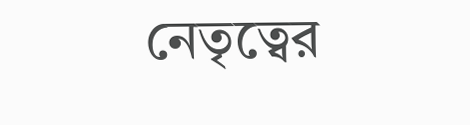নেতৃত্বের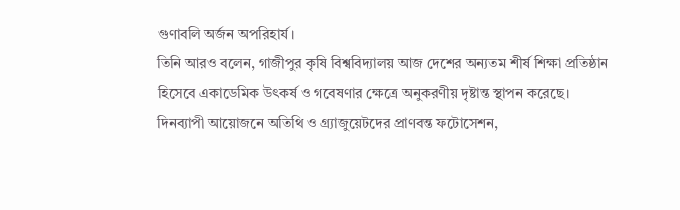গুণাবলি অর্জন অপরিহার্য।
তিনি আরও বলেন, গাজীপুর কৃষি বিশ্ববিদ্যালয় আজ দেশের অন্যতম শীর্ষ শিক্ষা প্রতিষ্ঠান হিসেবে একাডেমিক উৎকর্ষ ও গবেষণার ক্ষেত্রে অনুকরণীয় দৃষ্টান্ত স্থাপন করেছে।
দিনব্যাপী আয়োজনে অতিথি ও গ্র্যাজুয়েটদের প্রাণবন্ত ফটোসেশন,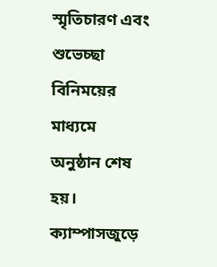স্মৃতিচারণ এবং শুভেচ্ছা বিনিময়ের মাধ্যমে অনুষ্ঠান শেষ হয়। ক্যাম্পাসজুড়ে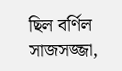ছিল বর্ণিল সাজসজ্জা,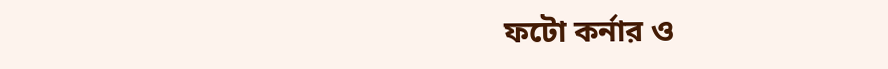ফটো কর্নার ও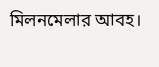মিলনমেলার আবহ।